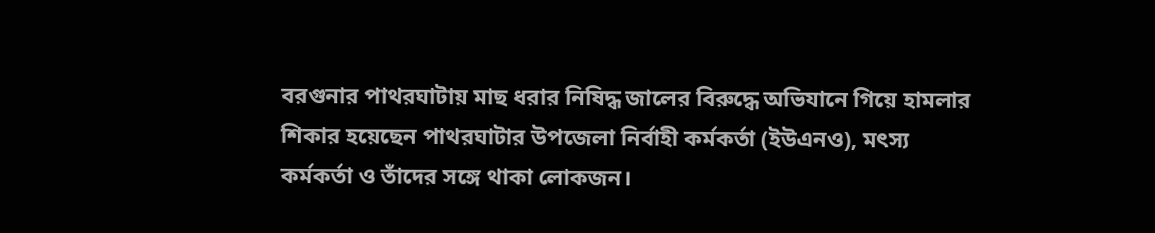বরগুনার পাথরঘাটায় মাছ ধরার নিষিদ্ধ জালের বিরুদ্ধে অভিযানে গিয়ে হামলার শিকার হয়েছেন পাথরঘাটার উপজেলা নির্বাহী কর্মকর্তা (ইউএনও), মৎস্য কর্মকর্তা ও তাঁদের সঙ্গে থাকা লোকজন।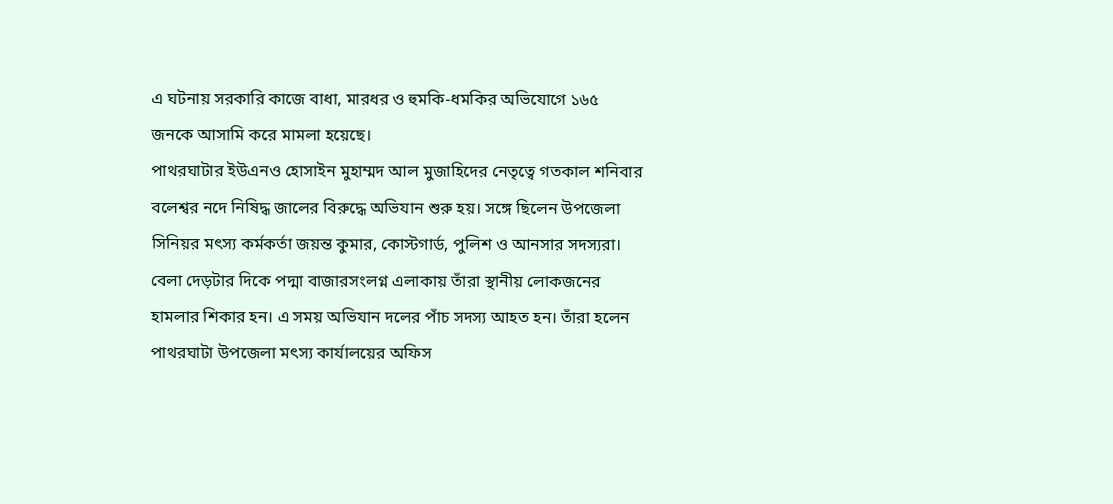এ ঘটনায় সরকারি কাজে বাধা, মারধর ও হুমকি-ধমকির অভিযোগে ১৬৫ জনকে আসামি করে মামলা হয়েছে।
পাথরঘাটার ইউএনও হোসাইন মুহাম্মদ আল মুজাহিদের নেতৃত্বে গতকাল শনিবার বলেশ্বর নদে নিষিদ্ধ জালের বিরুদ্ধে অভিযান শুরু হয়। সঙ্গে ছিলেন উপজেলা সিনিয়র মৎস্য কর্মকর্তা জয়ন্ত কুমার, কোস্টগার্ড, পুলিশ ও আনসার সদস্যরা। বেলা দেড়টার দিকে পদ্মা বাজারসংলগ্ন এলাকায় তাঁরা স্থানীয় লোকজনের হামলার শিকার হন। এ সময় অভিযান দলের পাঁচ সদস্য আহত হন। তাঁরা হলেন পাথরঘাটা উপজেলা মৎস্য কার্যালয়ের অফিস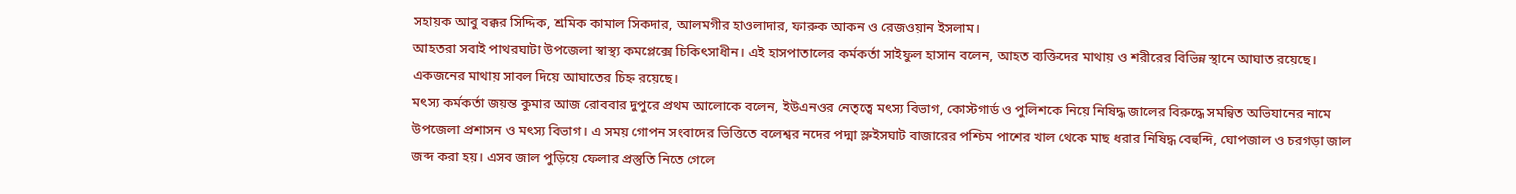সহায়ক আবু বক্কর সিদ্দিক, শ্রমিক কামাল সিকদার, আলমগীর হাওলাদার, ফারুক আকন ও রেজওয়ান ইসলাম।
আহতরা সবাই পাথরঘাটা উপজেলা স্বাস্থ্য কমপ্লেক্সে চিকিৎসাধীন। এই হাসপাতালের কর্মকর্তা সাইফুল হাসান বলেন, আহত ব্যক্তিদের মাথায় ও শরীরের বিভিন্ন স্থানে আঘাত রয়েছে। একজনের মাথায় সাবল দিয়ে আঘাতের চিহ্ন রয়েছে।
মৎস্য কর্মকর্তা জয়ন্ত কুমার আজ রোববার দুপুরে প্রথম আলোকে বলেন, ইউএনওর নেতৃত্বে মৎস্য বিভাগ, কোস্টগার্ড ও পুলিশকে নিয়ে নিষিদ্ধ জালের বিরুদ্ধে সমন্বিত অভিযানের নামে উপজেলা প্রশাসন ও মৎস্য বিভাগ। এ সময় গোপন সংবাদের ভিত্তিতে বলেশ্বর নদের পদ্মা স্লুইসঘাট বাজারের পশ্চিম পাশের খাল থেকে মাছ ধরার নিষিদ্ধ বেহুন্দি, ঘোপজাল ও চরগড়া জাল জব্দ করা হয়। এসব জাল পুড়িয়ে ফেলার প্রস্তুতি নিতে গেলে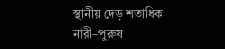স্থানীয় দেড় শতাধিক নারী–পুরুষ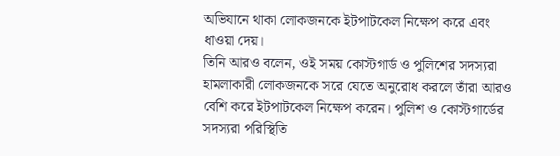অভিযানে থাকা লোকজনকে ইটপাটকেল নিক্ষেপ করে এবং ধাওয়া দেয়।
তিনি আরও বলেন, ওই সময় কোস্টগার্ড ও পুলিশের সদস্যরা হামলাকারী লোকজনকে সরে যেতে অনুরোধ করলে তাঁরা আরও বেশি করে ইটপাটকেল নিক্ষেপ করেন। পুলিশ ও কোস্টগার্ডের সদস্যরা পরিস্থিতি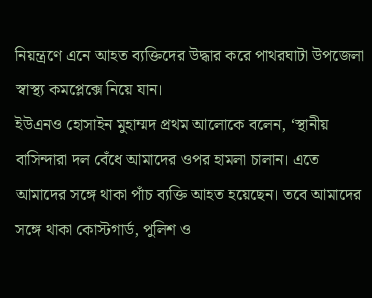নিয়ন্ত্রণে এনে আহত ব্যক্তিদের উদ্ধার করে পাথরঘাটা উপজেলা স্বাস্থ্য কমপ্লেক্সে নিয়ে যান।
ইউএনও হোসাইন মুহাম্মদ প্রথম আলোকে বলেন, ‘স্থানীয় বাসিন্দারা দল বেঁধে আমাদের ওপর হামলা চালান। এতে আমাদের সঙ্গে থাকা পাঁচ ব্যক্তি আহত হয়েছেন। তবে আমাদের সঙ্গে থাকা কোস্টগার্ড, পুলিশ ও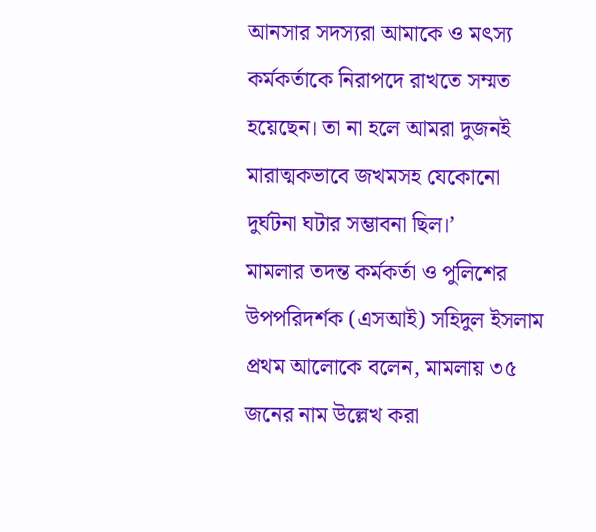আনসার সদস্যরা আমাকে ও মৎস্য কর্মকর্তাকে নিরাপদে রাখতে সম্মত হয়েছেন। তা না হলে আমরা দুজনই মারাত্মকভাবে জখমসহ যেকোনো দুর্ঘটনা ঘটার সম্ভাবনা ছিল।’
মামলার তদন্ত কর্মকর্তা ও পুলিশের উপপরিদর্শক (এসআই) সহিদুল ইসলাম প্রথম আলোকে বলেন, মামলায় ৩৫ জনের নাম উল্লেখ করা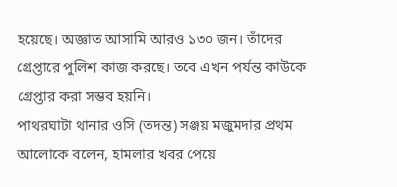হয়েছে। অজ্ঞাত আসামি আরও ১৩০ জন। তাঁদের গ্রেপ্তারে পুলিশ কাজ করছে। তবে এখন পর্যন্ত কাউকে গ্রেপ্তার করা সম্ভব হয়নি।
পাথরঘাটা থানার ওসি (তদন্ত) সঞ্জয় মজুমদার প্রথম আলোকে বলেন, হামলার খবর পেয়ে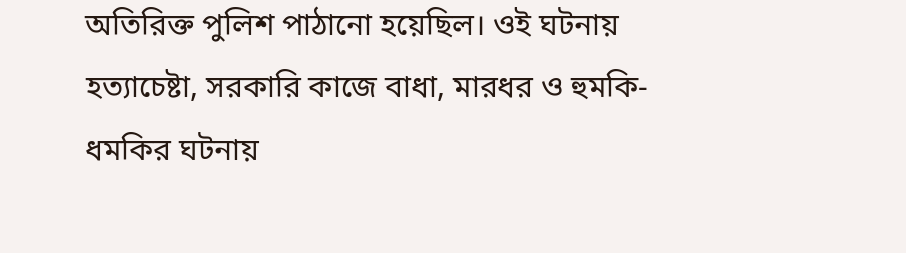অতিরিক্ত পুলিশ পাঠানো হয়েছিল। ওই ঘটনায় হত্যাচেষ্টা, সরকারি কাজে বাধা, মারধর ও হুমকি-ধমকির ঘটনায়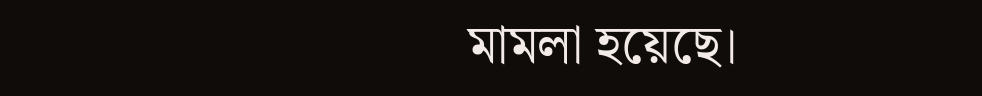মামলা হয়েছে।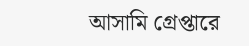আসামি গ্রেপ্তারে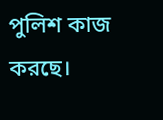পুলিশ কাজ করছে।